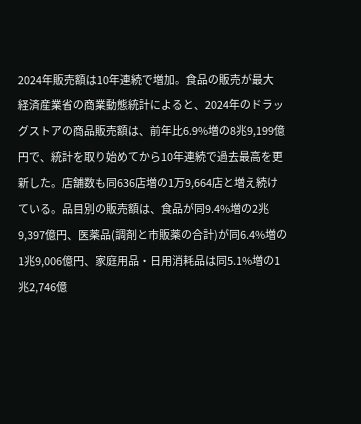2024年販売額は10年連続で増加。食品の販売が最大
経済産業省の商業動態統計によると、2024年のドラッグストアの商品販売額は、前年比6.9%増の8兆9,199億円で、統計を取り始めてから10年連続で過去最高を更新した。店舗数も同636店増の1万9,664店と増え続けている。品目別の販売額は、食品が同9.4%増の2兆9,397億円、医薬品(調剤と市販薬の合計)が同6.4%増の1兆9,006億円、家庭用品・日用消耗品は同5.1%増の1兆2,746億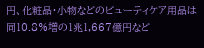円、化粧品・小物などのビューティケア用品は同10.8%増の1兆1,667億円など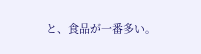と、食品が一番多い。